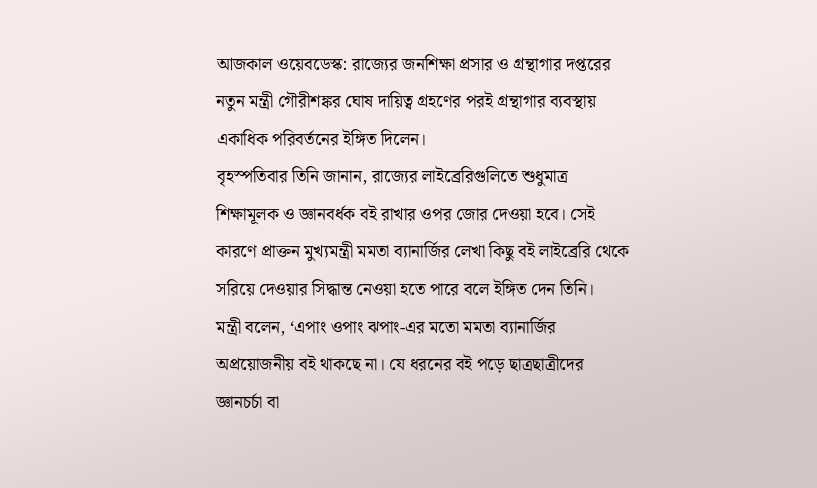আজকাল ওয়েবডেস্ক: রাজ্যের জনশিক্ষা প্রসার ও গ্রন্থাগার দপ্তরের নতুন মন্ত্রী গৌরীশঙ্কর ঘোষ দায়িত্ব গ্রহণের পরই গ্রন্থাগার ব্যবস্থায় একাধিক পরিবর্তনের ইঙ্গিত দিলেন।
বৃহস্পতিবার তিনি জানান, রাজ্যের লাইব্রেরিগুলিতে শুধুমাত্র শিক্ষামূলক ও জ্ঞানবর্ধক বই রাখার ওপর জোর দেওয়া হবে। সেই কারণে প্রাক্তন মুখ্যমন্ত্রী মমতা ব্যানার্জির লেখা কিছু বই লাইব্রেরি থেকে সরিয়ে দেওয়ার সিদ্ধান্ত নেওয়া হতে পারে বলে ইঙ্গিত দেন তিনি।
মন্ত্রী বলেন, ‘এপাং ওপাং ঝপাং-এর মতো মমতা ব্যানার্জির অপ্রয়োজনীয় বই থাকছে না। যে ধরনের বই পড়ে ছাত্রছাত্রীদের জ্ঞানচর্চা বা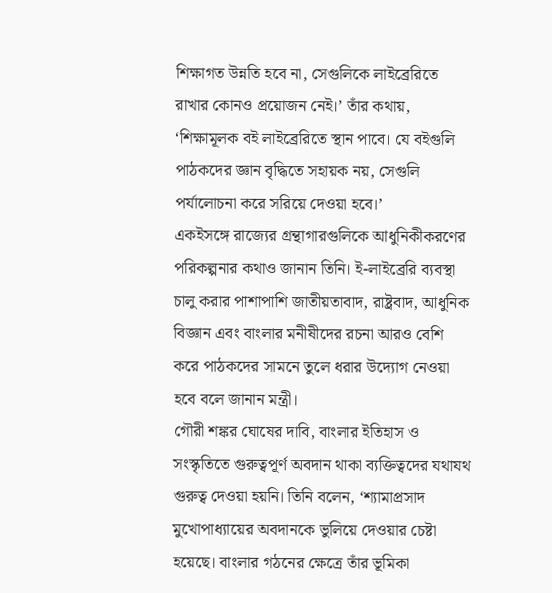শিক্ষাগত উন্নতি হবে না, সেগুলিকে লাইব্রেরিতে রাখার কোনও প্রয়োজন নেই।’ তাঁর কথায়, ‘শিক্ষামূলক বই লাইব্রেরিতে স্থান পাবে। যে বইগুলি পাঠকদের জ্ঞান বৃদ্ধিতে সহায়ক নয়, সেগুলি পর্যালোচনা করে সরিয়ে দেওয়া হবে।’
একইসঙ্গে রাজ্যের গ্রন্থাগারগুলিকে আধুনিকীকরণের পরিকল্পনার কথাও জানান তিনি। ই-লাইব্রেরি ব্যবস্থা চালু করার পাশাপাশি জাতীয়তাবাদ, রাষ্ট্রবাদ, আধুনিক বিজ্ঞান এবং বাংলার মনীষীদের রচনা আরও বেশি করে পাঠকদের সামনে তুলে ধরার উদ্যোগ নেওয়া হবে বলে জানান মন্ত্রী।
গৌরী শঙ্কর ঘোষের দাবি, বাংলার ইতিহাস ও সংস্কৃতিতে গুরুত্বপূর্ণ অবদান থাকা ব্যক্তিত্বদের যথাযথ গুরুত্ব দেওয়া হয়নি। তিনি বলেন, ‘শ্যামাপ্রসাদ মুখোপাধ্যায়ের অবদানকে ভুলিয়ে দেওয়ার চেষ্টা হয়েছে। বাংলার গঠনের ক্ষেত্রে তাঁর ভূমিকা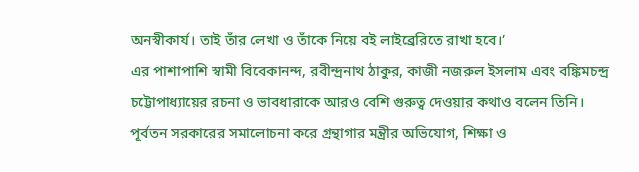অনস্বীকার্য। তাই তাঁর লেখা ও তাঁকে নিয়ে বই লাইব্রেরিতে রাখা হবে।’
এর পাশাপাশি স্বামী বিবেকানন্দ, রবীন্দ্রনাথ ঠাকুর, কাজী নজরুল ইসলাম এবং বঙ্কিমচন্দ্র চট্টোপাধ্যায়ের রচনা ও ভাবধারাকে আরও বেশি গুরুত্ব দেওয়ার কথাও বলেন তিনি।
পূর্বতন সরকারের সমালোচনা করে গ্রন্থাগার মন্ত্রীর অভিযোগ, শিক্ষা ও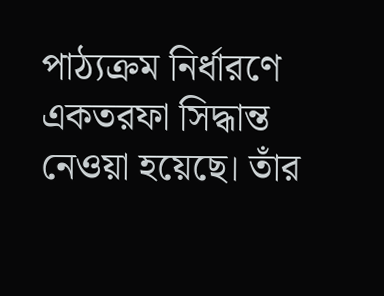পাঠ্যক্রম নির্ধারণে একতরফা সিদ্ধান্ত নেওয়া হয়েছে। তাঁর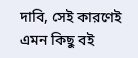দাবি, সেই কারণেই এমন কিছু বই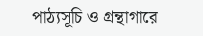পাঠ্যসূচি ও গ্রন্থাগারে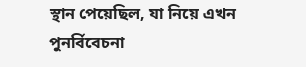স্থান পেয়েছিল, যা নিয়ে এখন পুনর্বিবেচনা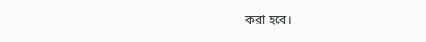করা হবে।